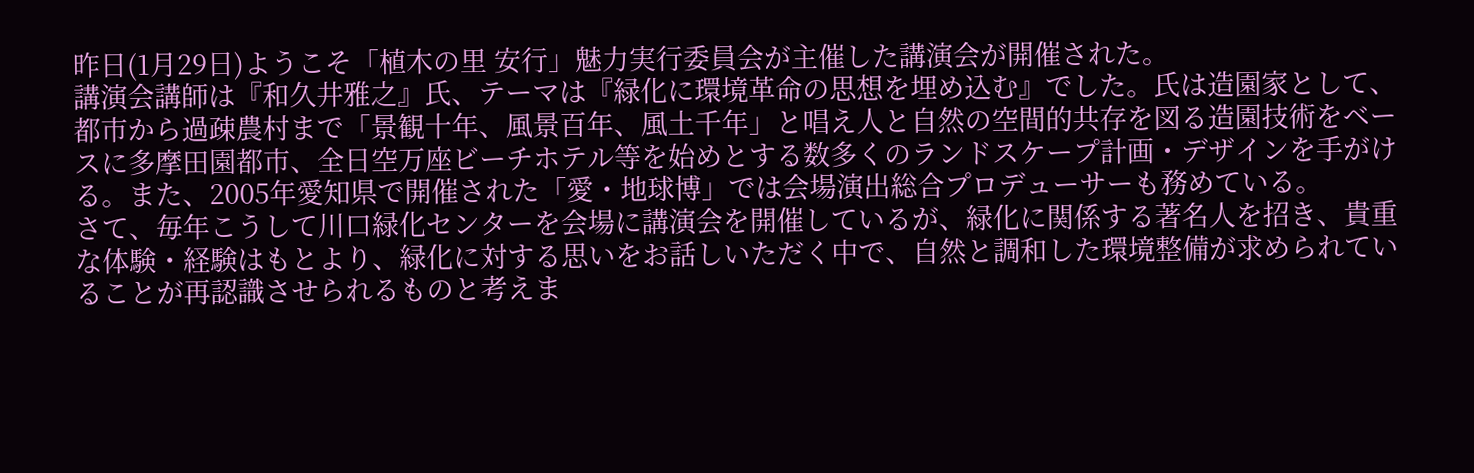昨日(1月29日)ようこそ「植木の里 安行」魅力実行委員会が主催した講演会が開催された。
講演会講師は『和久井雅之』氏、テーマは『緑化に環境革命の思想を埋め込む』でした。氏は造園家として、都市から過疎農村まで「景観十年、風景百年、風土千年」と唱え人と自然の空間的共存を図る造園技術をベースに多摩田園都市、全日空万座ビーチホテル等を始めとする数多くのランドスケープ計画・デザインを手がける。また、2005年愛知県で開催された「愛・地球博」では会場演出総合プロデューサーも務めている。
さて、毎年こうして川口緑化センターを会場に講演会を開催しているが、緑化に関係する著名人を招き、貴重な体験・経験はもとより、緑化に対する思いをお話しいただく中で、自然と調和した環境整備が求められていることが再認識させられるものと考えま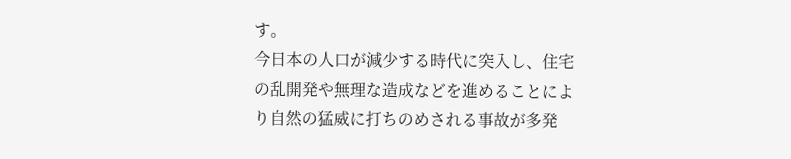す。
今日本の人口が減少する時代に突入し、住宅の乱開発や無理な造成などを進めることにより自然の猛威に打ちのめされる事故が多発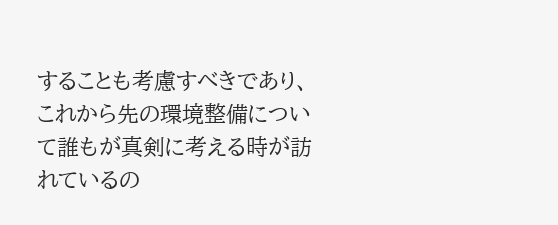することも考慮すべきであり、これから先の環境整備について誰もが真剣に考える時が訪れているの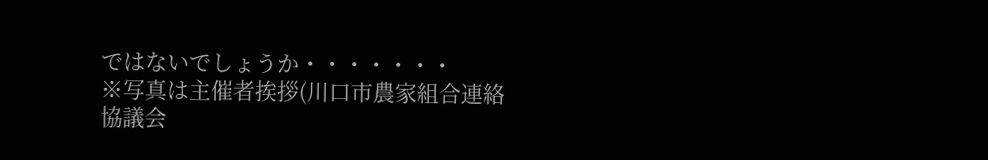ではないでしょうか・・・・・・・
※写真は主催者挨拶(川口市農家組合連絡協議会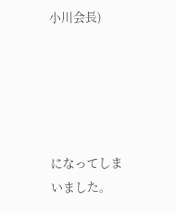小川会長)





になってしまいました。